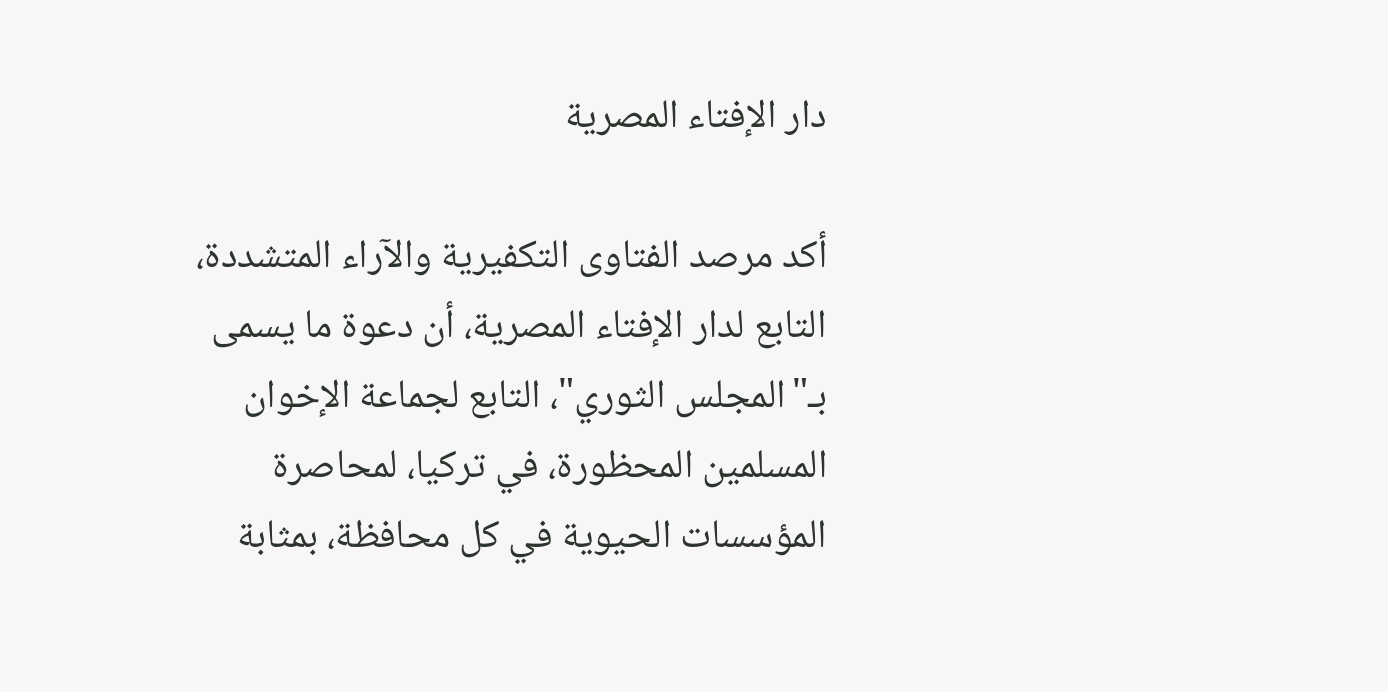دار الإفتاء المصرية

أكد مرصد الفتاوى التكفيرية والآراء المتشددة، التابع لدار الإفتاء المصرية، أن دعوة ما يسمى بـ"المجلس الثوري"، التابع لجماعة الإخوان المسلمين المحظورة، في تركيا، لمحاصرة المؤسسات الحيوية في كل محافظة، بمثابة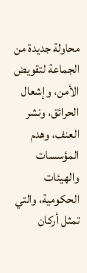محاولة جديدة من الجماعة لتقويض الأمن، وإشعال الحرائق، ونشر العنف، وهدم المؤسسات والهيئات الحكومية، والتي تمثل أركان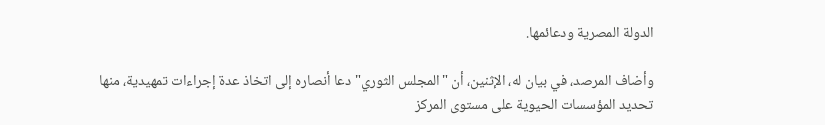الدولة المصرية ودعائمها.

وأضاف المرصد، في بيان له، الإثنين، أن "المجلس الثوري" دعا أنصاره إلى اتخاذ عدة إجراءات تمهيدية، منها تحديد المؤسسات الحيوية على مستوى المركز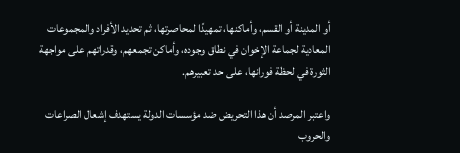أو المدينة أو القسم، وأماكنها، تمهيدًا لمحاصرتها، ثم تحديد الأفراد والمجموعات المعادية لجماعة الإخوان في نطاق وجوده، وأماكن تجمعهم، وقدراتهم على مواجهة الثورة في لحظة فورانها، على حد تعبيرهم.

واعتبر المرصد أن هذا التحريض ضد مؤسسات الدولة يستهدف إشعال الصراعات والحروب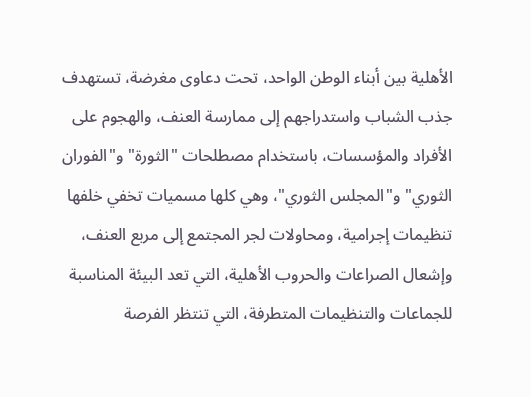الأهلية بين أبناء الوطن الواحد، تحت دعاوى مغرضة، تستهدف جذب الشباب واستدراجهم إلى ممارسة العنف، والهجوم على الأفراد والمؤسسات، باستخدام مصطلحات "الثورة" و"الفوران الثوري" و"المجلس الثوري"، وهي كلها مسميات تخفي خلفها تنظيمات إجرامية، ومحاولات لجر المجتمع إلى مربع العنف، وإشعال الصراعات والحروب الأهلية، التي تعد البيئة المناسبة للجماعات والتنظيمات المتطرفة، التي تنتظر الفرصة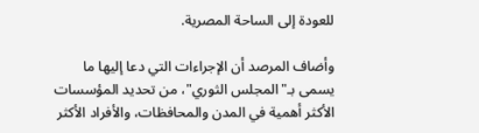للعودة إلى الساحة المصرية.

وأضاف المرصد أن الإجراءات التي دعا إليها ما يسمى بـ"المجلس الثوري"، من تحديد المؤسسات الأكثر أهمية في المدن والمحافظات، والأفراد الأكثر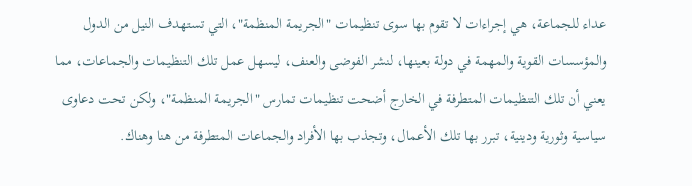عداء للجماعة، هي إجراءات لا تقوم بها سوى تنظيمات "الجريمة المنظمة"، التي تستهدف النيل من الدول والمؤسسات القوية والمهمة في دولة بعينها، لنشر الفوضى والعنف، ليسهل عمل تلك التنظيمات والجماعات، مما يعني أن تلك التنظيمات المتطرفة في الخارج أضحت تنظيمات تمارس "الجريمة المنظمة"، ولكن تحت دعاوى سياسية وثورية ودينية، تبرر بها تلك الأعمال، وتجذب بها الأفراد والجماعات المتطرفة من هنا وهناك.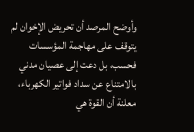وأوضح المرصد أن تحريض الإخوان لم يتوقف على مهاجمة المؤسسات فحسب، بل دعت إلى عصيان مدني بالامتناع عن سداد فواتير الكهرباء، معلنة أن القوة هي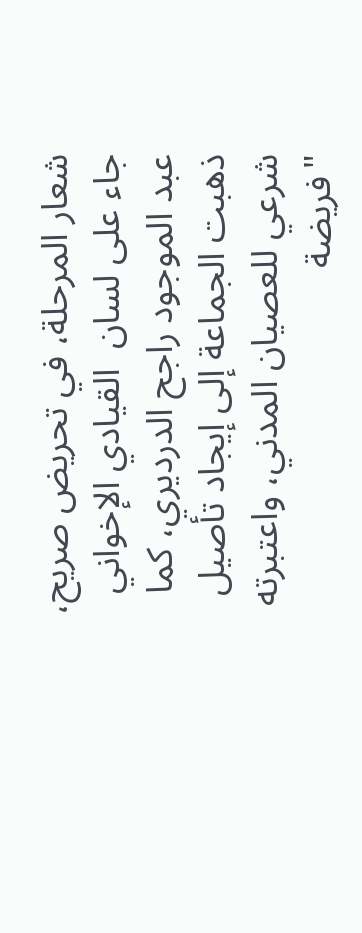شعار المرحلة، في تحريض صريح، جاء على لسان  القيادي الإخواني عبد الموجود راجح الدرديري، كما ذهبت الجماعة إلى إيجاد تأصيل شرعي للعصيان المدني، واعتبرته "فريضة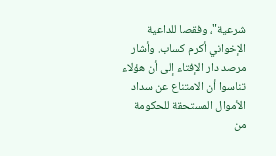شرعية"، وفقصا للداعية الإخواني أكرم كساب. وأشار مرصد دار الإفتاء إلى أن هؤلاء تناسوا أن الامتناع عن سداد الأموال المستحقة للحكومة من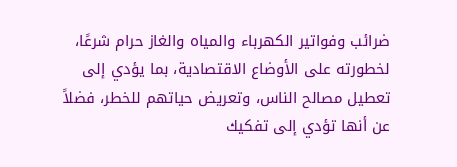ضرائب وفواتير الكهرباء والمياه والغاز حرام شرعًا، لخطورته على الأوضاع الاقتصادية، بما يؤدي إلى تعطيل مصالح الناس، وتعريض حياتهم للخطر، فضلاً عن أنها تؤدي إلى تفكيك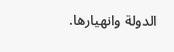الدولة وانهيارها.